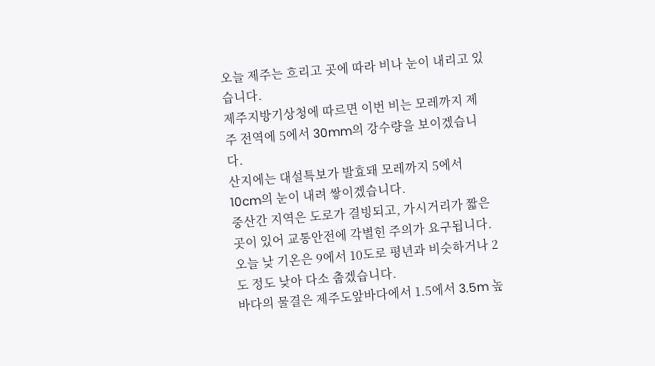오늘 제주는 흐리고 곳에 따라 비나 눈이 내리고 있습니다.
제주지방기상청에 따르면 이번 비는 모레까지 제주 전역에 5에서 30mm의 강수량을 보이겠습니다.
산지에는 대설특보가 발효돼 모레까지 5에서 10cm의 눈이 내려 쌓이겠습니다.
중산간 지역은 도로가 결빙되고, 가시거리가 짧은 곳이 있어 교통안전에 각별힌 주의가 요구됩니다.
오늘 낮 기온은 9에서 10도로 평년과 비슷하거나 2도 정도 낮아 다소 춥겠습니다.
바다의 물결은 제주도앞바다에서 1.5에서 3.5m 높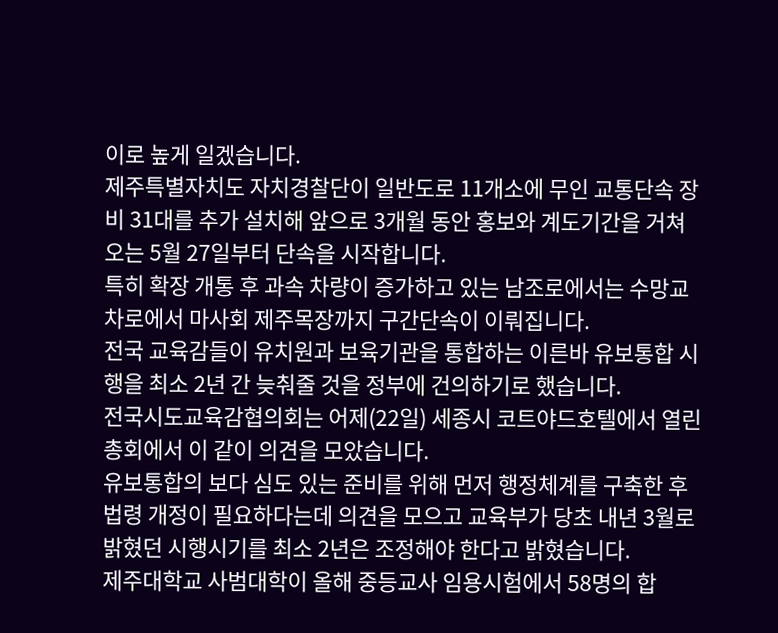이로 높게 일겠습니다.
제주특별자치도 자치경찰단이 일반도로 11개소에 무인 교통단속 장비 31대를 추가 설치해 앞으로 3개월 동안 홍보와 계도기간을 거쳐 오는 5월 27일부터 단속을 시작합니다.
특히 확장 개통 후 과속 차량이 증가하고 있는 남조로에서는 수망교차로에서 마사회 제주목장까지 구간단속이 이뤄집니다.
전국 교육감들이 유치원과 보육기관을 통합하는 이른바 유보통합 시행을 최소 2년 간 늦춰줄 것을 정부에 건의하기로 했습니다.
전국시도교육감협의회는 어제(22일) 세종시 코트야드호텔에서 열린 총회에서 이 같이 의견을 모았습니다.
유보통합의 보다 심도 있는 준비를 위해 먼저 행정체계를 구축한 후 법령 개정이 필요하다는데 의견을 모으고 교육부가 당초 내년 3월로 밝혔던 시행시기를 최소 2년은 조정해야 한다고 밝혔습니다.
제주대학교 사범대학이 올해 중등교사 임용시험에서 58명의 합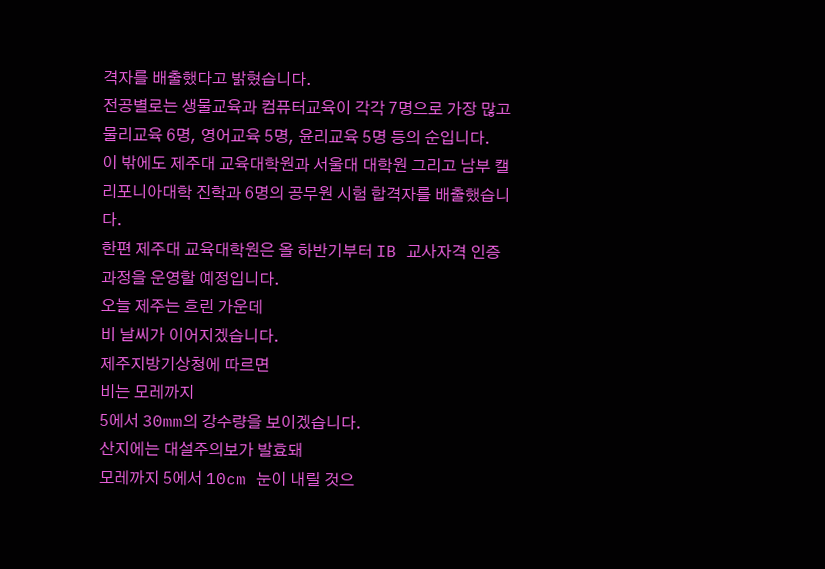격자를 배출했다고 밝혔습니다.
전공별로는 생물교육과 컴퓨터교육이 각각 7명으로 가장 많고 물리교육 6명, 영어교육 5명, 윤리교육 5명 등의 순입니다.
이 밖에도 제주대 교육대학원과 서울대 대학원 그리고 남부 캘리포니아대학 진학과 6명의 공무원 시험 합격자를 배출했습니다.
한편 제주대 교육대학원은 올 하반기부터 IB 교사자격 인증 과정을 운영할 예정입니다.
오늘 제주는 흐린 가운데
비 날씨가 이어지겠습니다.
제주지방기상청에 따르면
비는 모레까지
5에서 30mm의 강수량을 보이겠습니다.
산지에는 대설주의보가 발효돼
모레까지 5에서 10cm 눈이 내릴 것으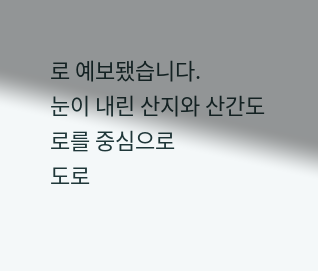로 예보됐습니다.
눈이 내린 산지와 산간도로를 중심으로
도로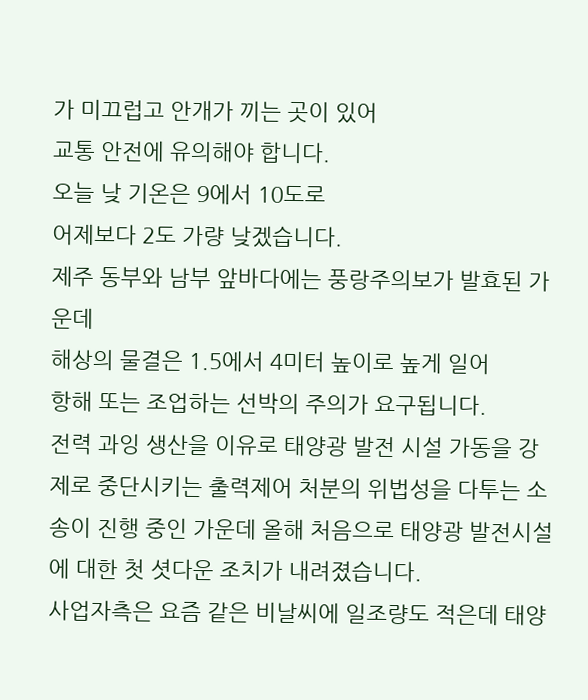가 미끄럽고 안개가 끼는 곳이 있어
교통 안전에 유의해야 합니다.
오늘 낮 기온은 9에서 10도로
어제보다 2도 가량 낮겠습니다.
제주 동부와 남부 앞바다에는 풍랑주의보가 발효된 가운데
해상의 물결은 1.5에서 4미터 높이로 높게 일어
항해 또는 조업하는 선박의 주의가 요구됩니다.
전력 과잉 생산을 이유로 태양광 발전 시설 가동을 강제로 중단시키는 출력제어 처분의 위법성을 다투는 소송이 진행 중인 가운데 올해 처음으로 태양광 발전시설에 대한 첫 셧다운 조치가 내려졌습니다.
사업자측은 요즘 같은 비날씨에 일조량도 적은데 태양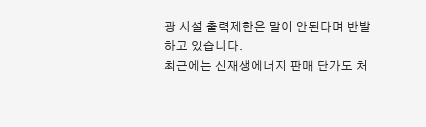광 시설 출력제한은 말이 안된다며 반발하고 있습니다.
최근에는 신재생에너지 판매 단가도 처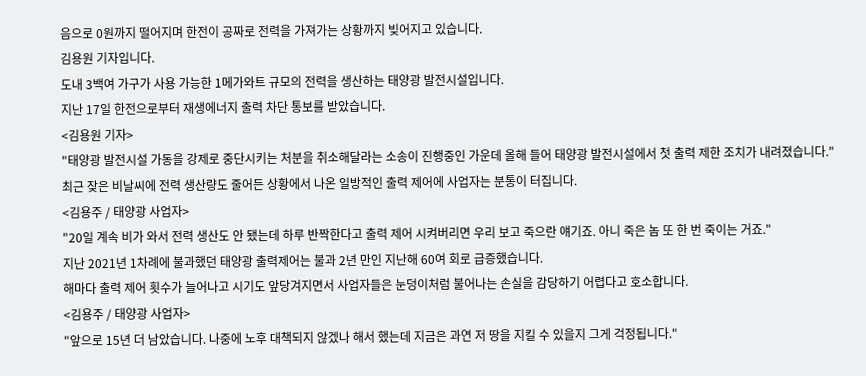음으로 0원까지 떨어지며 한전이 공짜로 전력을 가져가는 상황까지 빚어지고 있습니다.
김용원 기자입니다.
도내 3백여 가구가 사용 가능한 1메가와트 규모의 전력을 생산하는 태양광 발전시설입니다.
지난 17일 한전으로부터 재생에너지 출력 차단 통보를 받았습니다.
<김용원 기자>
"태양광 발전시설 가동을 강제로 중단시키는 처분을 취소해달라는 소송이 진행중인 가운데 올해 들어 태양광 발전시설에서 첫 출력 제한 조치가 내려졌습니다."
최근 잦은 비날씨에 전력 생산량도 줄어든 상황에서 나온 일방적인 출력 제어에 사업자는 분통이 터집니다.
<김용주 / 태양광 사업자>
"20일 계속 비가 와서 전력 생산도 안 됐는데 하루 반짝한다고 출력 제어 시켜버리면 우리 보고 죽으란 얘기죠. 아니 죽은 놈 또 한 번 죽이는 거죠."
지난 2021년 1차례에 불과했던 태양광 출력제어는 불과 2년 만인 지난해 60여 회로 급증했습니다.
해마다 출력 제어 횟수가 늘어나고 시기도 앞당겨지면서 사업자들은 눈덩이처럼 불어나는 손실을 감당하기 어렵다고 호소합니다.
<김용주 / 태양광 사업자>
"앞으로 15년 더 남았습니다. 나중에 노후 대책되지 않겠나 해서 했는데 지금은 과연 저 땅을 지킬 수 있을지 그게 걱정됩니다."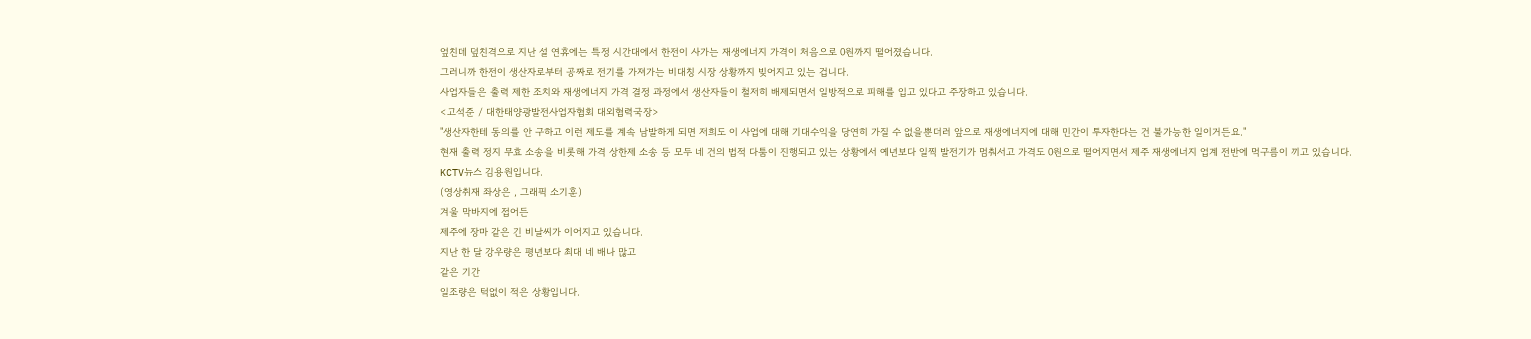엎친데 덮친격으로 지난 설 연휴에는 특정 시간대에서 한전이 사가는 재생에너지 가격이 처음으로 0원까지 떨어졌습니다.
그러니까 한전이 생산자로부터 공짜로 전기를 가져가는 비대칭 시장 상황까지 빚어지고 있는 겁니다.
사업자들은 출력 제한 조치와 재생에너지 가격 결정 과정에서 생산자들이 철저히 배제되면서 일방적으로 피해를 입고 있다고 주장하고 있습니다.
<고석준 / 대한태양광발전사업자협회 대외협력국장>
"생산자한테 동의를 안 구하고 이런 제도를 계속 남발하게 되면 저희도 이 사업에 대해 기대수익을 당연히 가질 수 없을뿐더러 앞으로 재생에너지에 대해 민간이 투자한다는 건 불가능한 일이거든요."
현재 출력 정지 무효 소송을 비롯해 가격 상한제 소송 등 모두 네 건의 법적 다툼이 진행되고 있는 상황에서 예년보다 일찍 발전기가 멈춰서고 가격도 0원으로 떨어지면서 제주 재생에너지 업계 전반에 먹구름이 끼고 있습니다.
KCTV뉴스 김용원입니다.
(영상취재 좌상은 , 그래픽 소기훈)
겨울 막바지에 접어든
제주에 장마 같은 긴 비날씨가 이어지고 있습니다.
지난 한 달 강우량은 평년보다 최대 네 배나 많고
같은 기간
일조량은 턱없이 적은 상황입니다.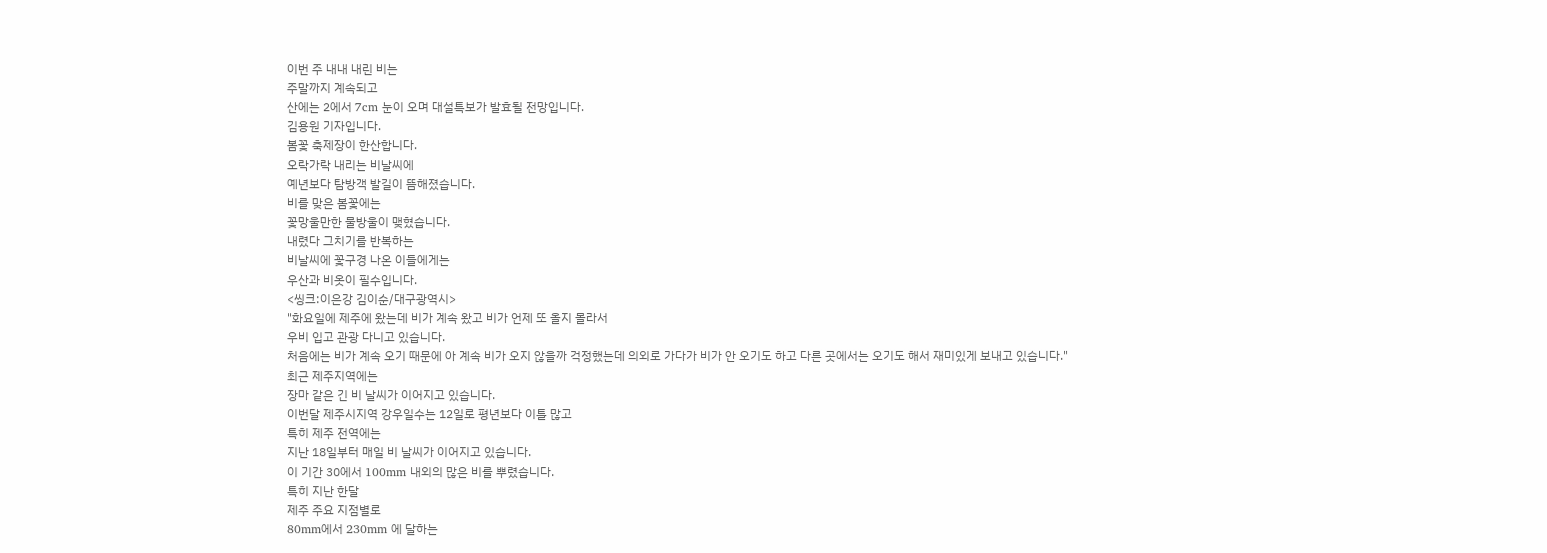이번 주 내내 내린 비는
주말까지 계속되고
산에는 2에서 7cm 눈이 오며 대설특보가 발효될 전망입니다.
김용원 기자입니다.
봄꽃 축제장이 한산합니다.
오락가락 내리는 비날씨에
예년보다 탐방객 발길이 뜸해졌습니다.
비를 맞은 봄꽃에는
꽃망울만한 물방울이 맺혔습니다.
내렸다 그치기를 반복하는
비날씨에 꽃구경 나온 이들에게는
우산과 비옷이 필수입니다.
<씽크:이은강 김이순/대구광역시>
"화요일에 제주에 왔는데 비가 계속 왔고 비가 언제 또 올지 몰라서
우비 입고 관광 다니고 있습니다.
처음에는 비가 계속 오기 때문에 아 계속 비가 오지 않을까 걱정했는데 의외로 가다가 비가 안 오기도 하고 다른 곳에서는 오기도 해서 재미있게 보내고 있습니다."
최근 제주지역에는
장마 같은 긴 비 날씨가 이어지고 있습니다.
이번달 제주시지역 강우일수는 12일로 평년보다 이틀 많고
특히 제주 전역에는
지난 18일부터 매일 비 날씨가 이어지고 있습니다.
이 기간 30에서 100mm 내외의 많은 비를 뿌렸습니다.
특히 지난 한달
제주 주요 지점별로
80mm에서 230mm 에 달하는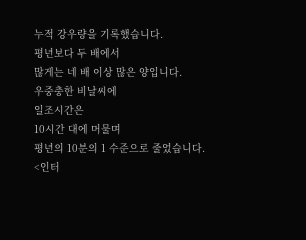누적 강우량을 기록했습니다.
평년보다 두 배에서
많게는 네 배 이상 많은 양입니다.
우중충한 비날씨에
일조시간은
10시간 대에 머물며
평년의 10분의 1 수준으로 줄었습니다.
<인터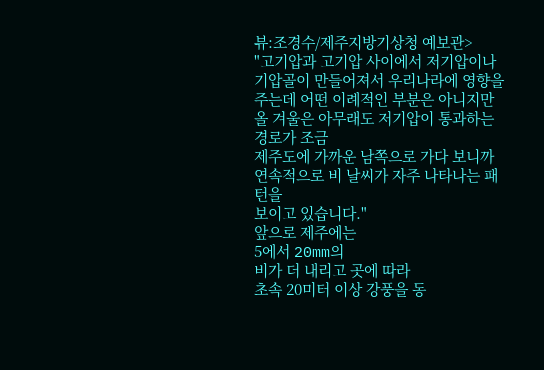뷰:조경수/제주지방기상청 예보관>
"고기압과 고기압 사이에서 저기압이나 기압골이 만들어져서 우리나라에 영향을 주는데 어떤 이례적인 부분은 아니지만 올 겨울은 아무래도 저기압이 통과하는 경로가 조금
제주도에 가까운 남쪽으로 가다 보니까 연속적으로 비 날씨가 자주 나타나는 패턴을
보이고 있습니다."
앞으로 제주에는
5에서 20mm의
비가 더 내리고 곳에 따라
초속 20미터 이상 강풍을 동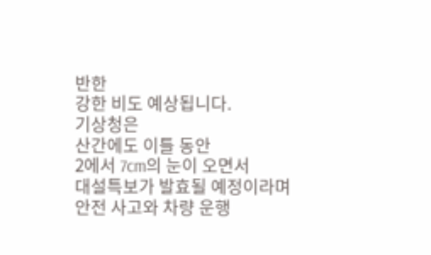반한
강한 비도 예상됩니다.
기상청은
산간에도 이틀 동안
2에서 7cm의 눈이 오면서
대설특보가 발효될 예정이라며
안전 사고와 차량 운행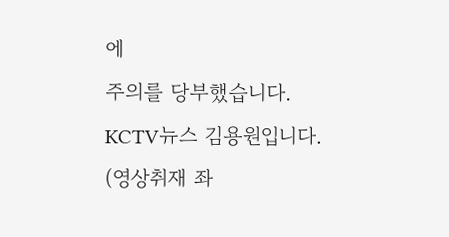에
주의를 당부했습니다.
KCTV뉴스 김용원입니다.
(영상취재 좌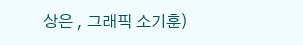상은 , 그래픽 소기훈)